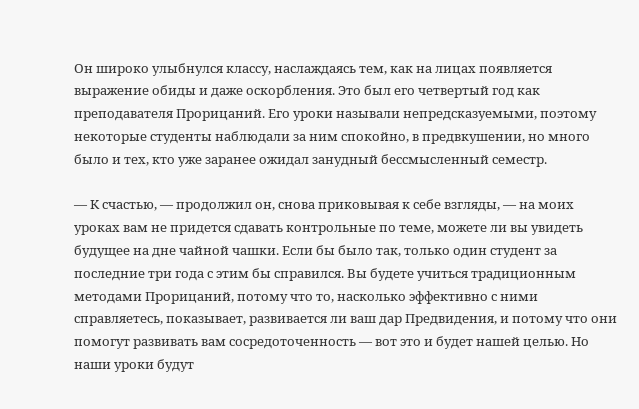Он широко улыбнулся классу, наслаждаясь тем, как на лицах появляется выражение обиды и даже оскорбления. Это был его четвертый год как преподавателя Прорицаний. Его уроки называли непредсказуемыми, поэтому некоторые студенты наблюдали за ним спокойно, в предвкушении, но много было и тех, кто уже заранее ожидал занудный бессмысленный семестр.

— К счастью, — продолжил он, снова приковывая к себе взгляды, — на моих уроках вам не придется сдавать контрольные по теме, можете ли вы увидеть будущее на дне чайной чашки. Если бы было так, только один студент за последние три года с этим бы справился. Вы будете учиться традиционным методами Прорицаний, потому что то, насколько эффективно с ними справляетесь, показывает, развивается ли ваш дар Предвидения, и потому что они помогут развивать вам сосредоточенность — вот это и будет нашей целью. Но наши уроки будут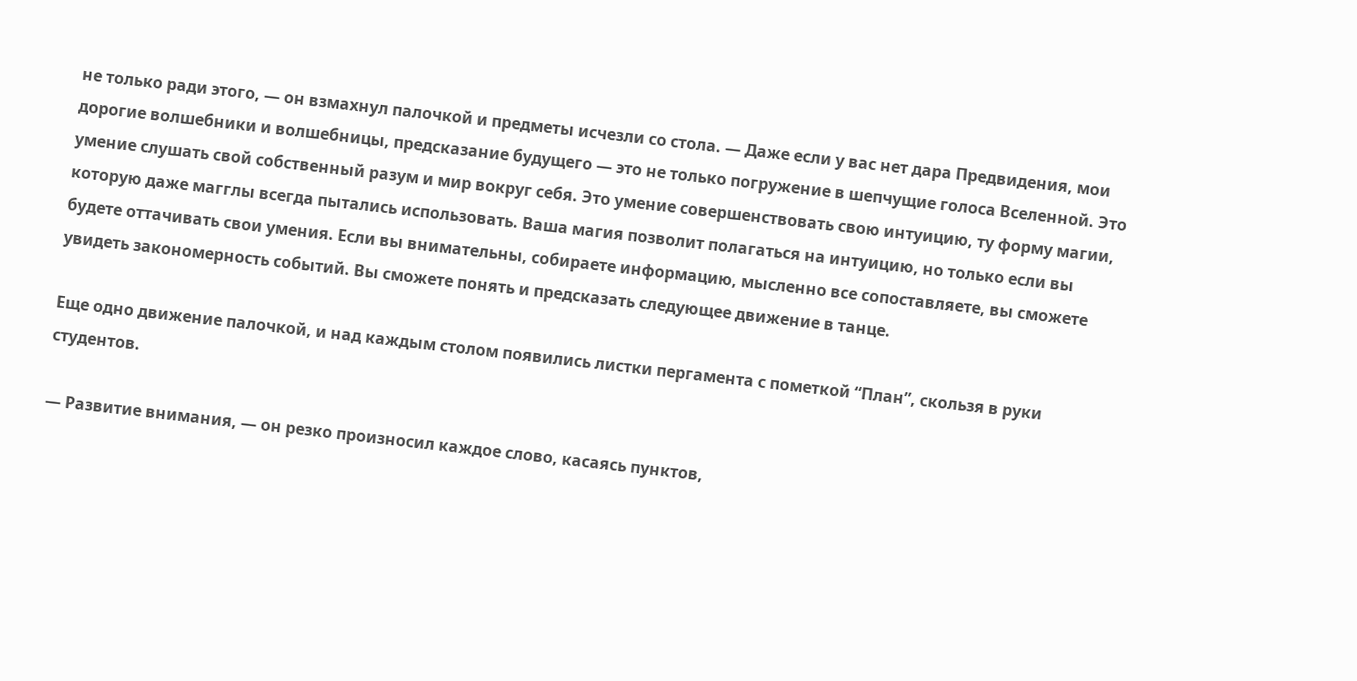не только ради этого, — он взмахнул палочкой и предметы исчезли со стола. — Даже если у вас нет дара Предвидения, мои дорогие волшебники и волшебницы, предсказание будущего — это не только погружение в шепчущие голоса Вселенной. Это умение слушать свой собственный разум и мир вокруг себя. Это умение совершенствовать свою интуицию, ту форму магии, которую даже магглы всегда пытались использовать. Ваша магия позволит полагаться на интуицию, но только если вы будете оттачивать свои умения. Если вы внимательны, собираете информацию, мысленно все сопоставляете, вы сможете увидеть закономерность событий. Вы сможете понять и предсказать следующее движение в танце.

Еще одно движение палочкой, и над каждым столом появились листки пергамента с пометкой “План”, скользя в руки студентов.

— Развитие внимания, — он резко произносил каждое слово, касаясь пунктов,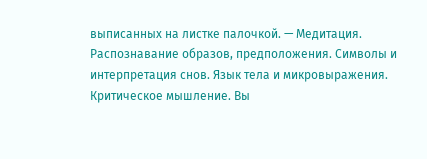выписанных на листке палочкой. — Медитация. Распознавание образов, предположения. Символы и интерпретация снов. Язык тела и микровыражения. Критическое мышление. Вы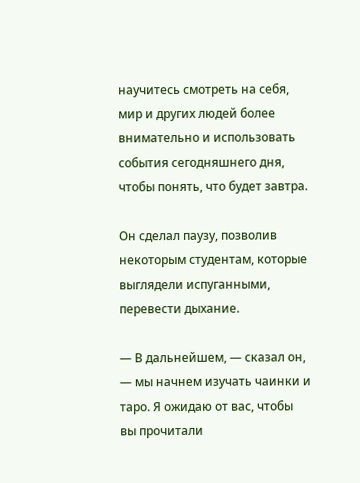научитесь смотреть на себя, мир и других людей более внимательно и использовать события сегодняшнего дня, чтобы понять, что будет завтра.

Он сделал паузу, позволив некоторым студентам, которые выглядели испуганными, перевести дыхание.

— В дальнейшем, — сказал он, — мы начнем изучать чаинки и таро. Я ожидаю от вас, чтобы вы прочитали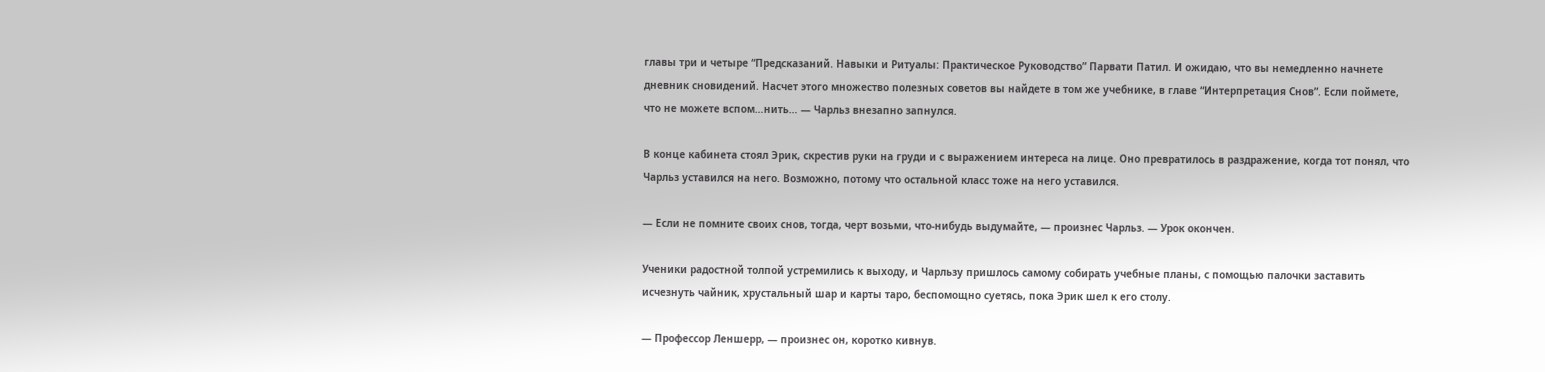главы три и четыре “Предсказаний. Навыки и Ритуалы: Практическое Руководство” Парвати Патил. И ожидаю, что вы немедленно начнете дневник сновидений. Насчет этого множество полезных советов вы найдете в том же учебнике, в главе “Интерпретация Снов”. Если поймете, что не можете вспом…нить… — Чарльз внезапно запнулся.

В конце кабинета стоял Эрик, скрестив руки на груди и с выражением интереса на лице. Оно превратилось в раздражение, когда тот понял, что Чарльз уставился на него. Возможно, потому что остальной класс тоже на него уставился.

— Если не помните своих снов, тогда, черт возьми, что-нибудь выдумайте, — произнес Чарльз. — Урок окончен.

Ученики радостной толпой устремились к выходу, и Чарльзу пришлось самому собирать учебные планы, с помощью палочки заставить исчезнуть чайник, хрустальный шар и карты таро, беспомощно суетясь, пока Эрик шел к его столу.

— Профессор Леншерр, — произнес он, коротко кивнув.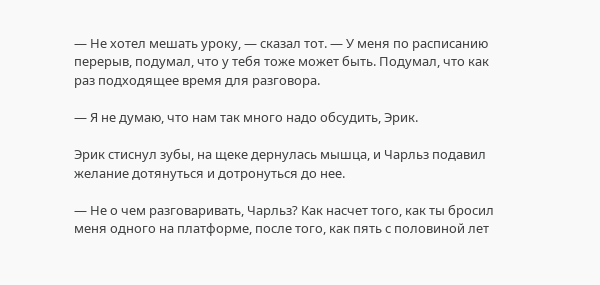— Не хотел мешать уроку, — сказал тот. — У меня по расписанию перерыв, подумал, что у тебя тоже может быть. Подумал, что как раз подходящее время для разговора.

— Я не думаю, что нам так много надо обсудить, Эрик.

Эрик стиснул зубы, на щеке дернулась мышца, и Чарльз подавил желание дотянуться и дотронуться до нее.

— Не о чем разговаривать, Чарльз? Как насчет того, как ты бросил меня одного на платформе, после того, как пять с половиной лет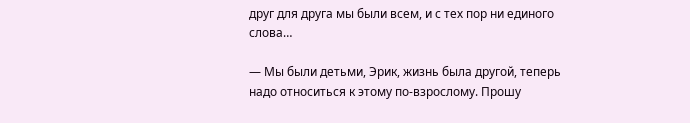друг для друга мы были всем, и с тех пор ни единого слова…

— Мы были детьми, Эрик, жизнь была другой, теперь надо относиться к этому по-взрослому. Прошу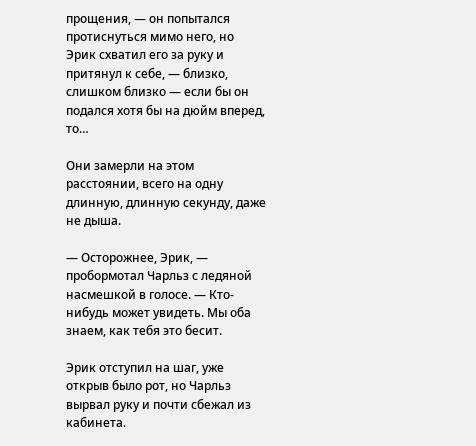прощения, — он попытался протиснуться мимо него, но Эрик схватил его за руку и притянул к себе, — близко, слишком близко — если бы он подался хотя бы на дюйм вперед, то…

Они замерли на этом расстоянии, всего на одну длинную, длинную секунду, даже не дыша.

— Осторожнее, Эрик, — пробормотал Чарльз с ледяной насмешкой в голосе. — Кто-нибудь может увидеть. Мы оба знаем, как тебя это бесит.

Эрик отступил на шаг, уже открыв было рот, но Чарльз вырвал руку и почти сбежал из кабинета.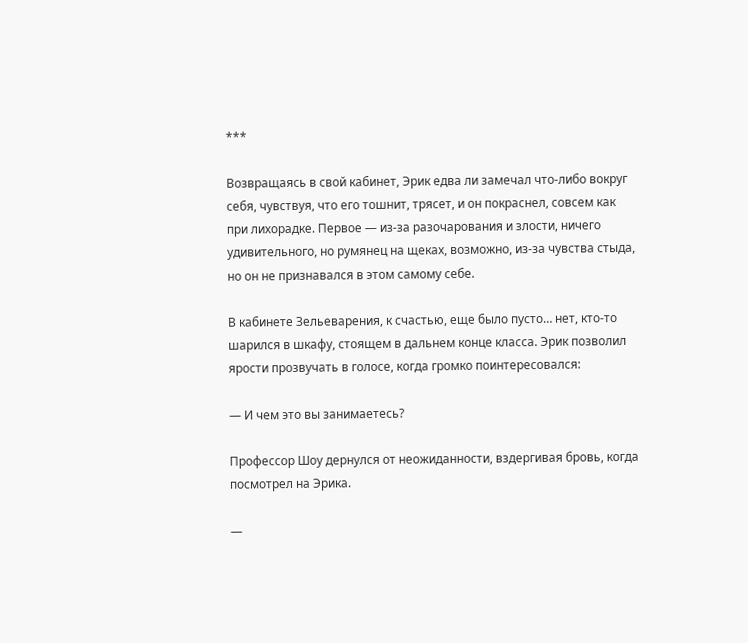***

Возвращаясь в свой кабинет, Эрик едва ли замечал что-либо вокруг себя, чувствуя, что его тошнит, трясет, и он покраснел, совсем как при лихорадке. Первое — из-за разочарования и злости, ничего удивительного, но румянец на щеках, возможно, из-за чувства стыда, но он не признавался в этом самому себе.

В кабинете Зельеварения, к счастью, еще было пусто… нет, кто-то шарился в шкафу, стоящем в дальнем конце класса. Эрик позволил ярости прозвучать в голосе, когда громко поинтересовался:

— И чем это вы занимаетесь?

Профессор Шоу дернулся от неожиданности, вздергивая бровь, когда посмотрел на Эрика.

—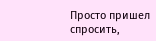Просто пришел спросить,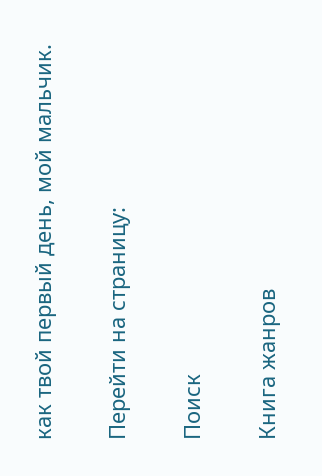как твой первый день, мой мальчик.

Перейти на страницу:

Поиск

Книга жанров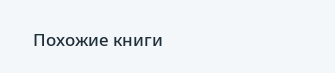Похожие книги